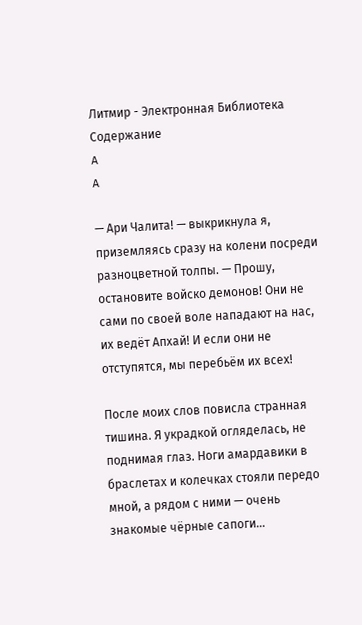Литмир - Электронная Библиотека
Содержание
A
A

— Ари Чалита! — выкрикнула я, приземляясь сразу на колени посреди разноцветной толпы. — Прошу, остановите войско демонов! Они не сами по своей воле нападают на нас, их ведёт Апхай! И если они не отступятся, мы перебьём их всех!

После моих слов повисла странная тишина. Я украдкой огляделась, не поднимая глаз. Ноги амардавики в браслетах и колечках стояли передо мной, а рядом с ними — очень знакомые чёрные сапоги…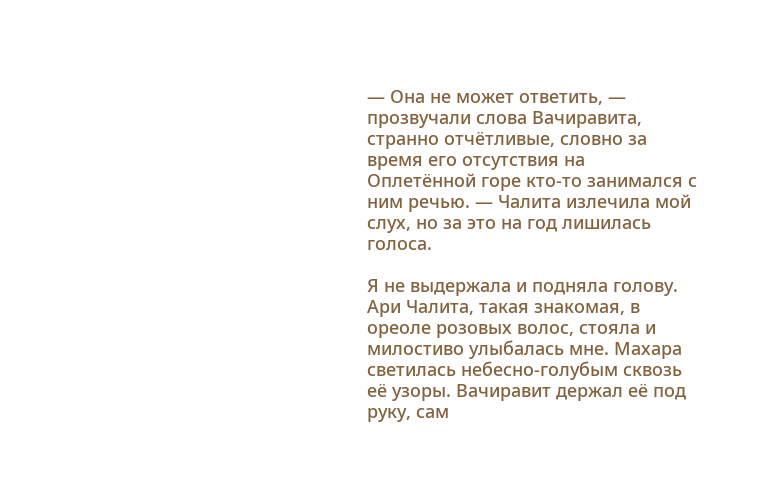— Она не может ответить, — прозвучали слова Вачиравита, странно отчётливые, словно за время его отсутствия на Оплетённой горе кто-то занимался с ним речью. — Чалита излечила мой слух, но за это на год лишилась голоса.

Я не выдержала и подняла голову. Ари Чалита, такая знакомая, в ореоле розовых волос, стояла и милостиво улыбалась мне. Махара светилась небесно-голубым сквозь её узоры. Вачиравит держал её под руку, сам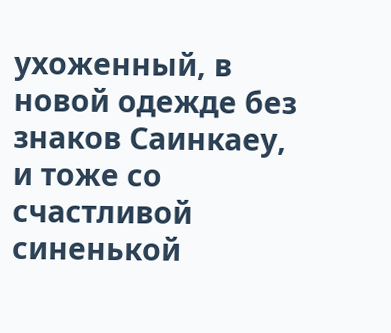ухоженный, в новой одежде без знаков Саинкаеу, и тоже со счастливой синенькой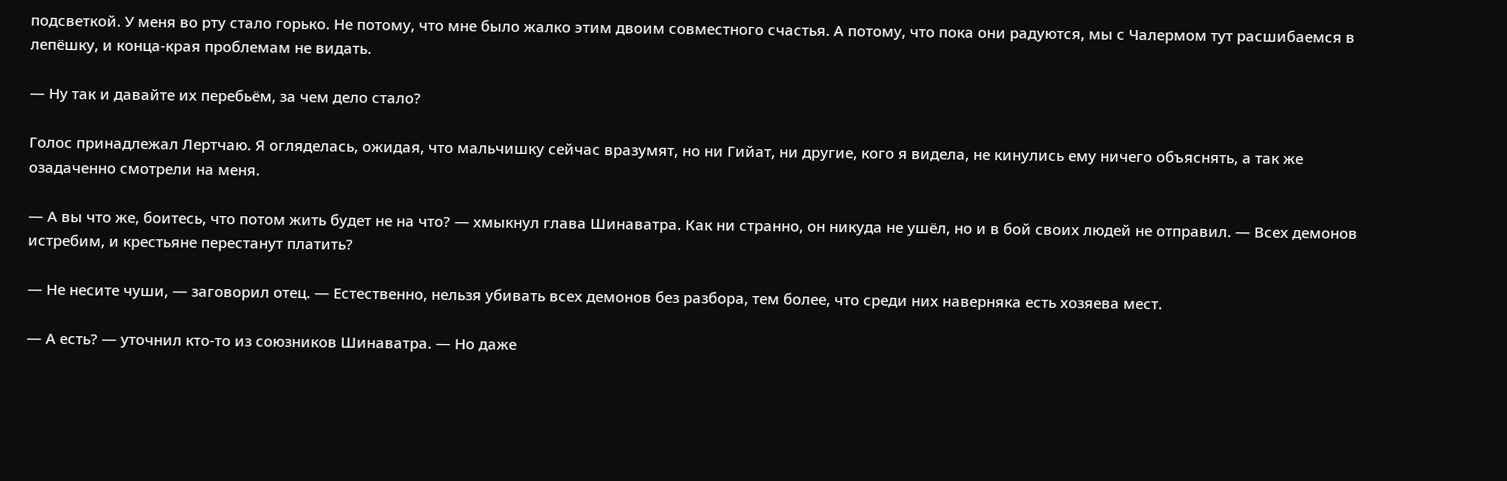подсветкой. У меня во рту стало горько. Не потому, что мне было жалко этим двоим совместного счастья. А потому, что пока они радуются, мы с Чалермом тут расшибаемся в лепёшку, и конца-края проблемам не видать.

— Ну так и давайте их перебьём, за чем дело стало?

Голос принадлежал Лертчаю. Я огляделась, ожидая, что мальчишку сейчас вразумят, но ни Гийат, ни другие, кого я видела, не кинулись ему ничего объяснять, а так же озадаченно смотрели на меня.

— А вы что же, боитесь, что потом жить будет не на что? — хмыкнул глава Шинаватра. Как ни странно, он никуда не ушёл, но и в бой своих людей не отправил. — Всех демонов истребим, и крестьяне перестанут платить?

— Не несите чуши, — заговорил отец. — Естественно, нельзя убивать всех демонов без разбора, тем более, что среди них наверняка есть хозяева мест.

— А есть? — уточнил кто-то из союзников Шинаватра. — Но даже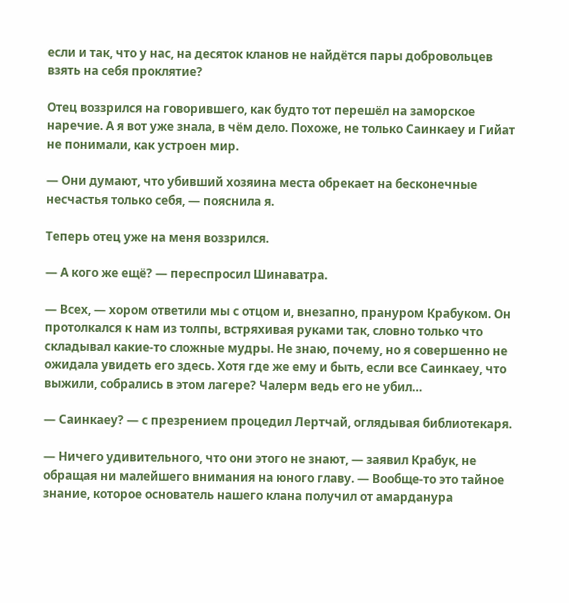если и так, что у нас, на десяток кланов не найдётся пары добровольцев взять на себя проклятие?

Отец воззрился на говорившего, как будто тот перешёл на заморское наречие. А я вот уже знала, в чём дело. Похоже, не только Саинкаеу и Гийат не понимали, как устроен мир.

— Они думают, что убивший хозяина места обрекает на бесконечные несчастья только себя, — пояснила я.

Теперь отец уже на меня воззрился.

— А кого же ещё? — переспросил Шинаватра.

— Всех, — хором ответили мы с отцом и, внезапно, прануром Крабуком. Он протолкался к нам из толпы, встряхивая руками так, словно только что складывал какие-то сложные мудры. Не знаю, почему, но я совершенно не ожидала увидеть его здесь. Хотя где же ему и быть, если все Саинкаеу, что выжили, собрались в этом лагере? Чалерм ведь его не убил…

— Саинкаеу? — с презрением процедил Лертчай, оглядывая библиотекаря.

— Ничего удивительного, что они этого не знают, — заявил Крабук, не обращая ни малейшего внимания на юного главу. — Вообще-то это тайное знание, которое основатель нашего клана получил от амарданура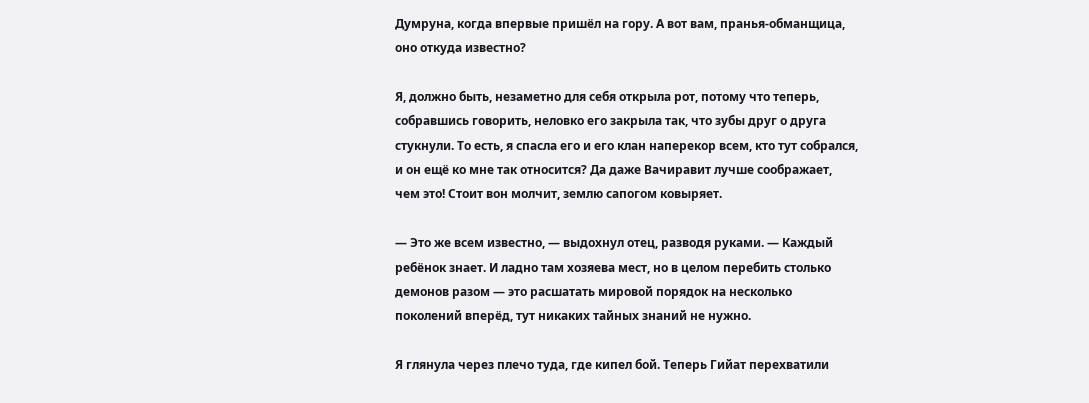Думруна, когда впервые пришёл на гору. А вот вам, пранья-обманщица, оно откуда известно?

Я, должно быть, незаметно для себя открыла рот, потому что теперь, собравшись говорить, неловко его закрыла так, что зубы друг о друга стукнули. То есть, я спасла его и его клан наперекор всем, кто тут собрался, и он ещё ко мне так относится? Да даже Вачиравит лучше соображает, чем это! Стоит вон молчит, землю сапогом ковыряет.

— Это же всем известно, — выдохнул отец, разводя руками. — Каждый ребёнок знает. И ладно там хозяева мест, но в целом перебить столько демонов разом — это расшатать мировой порядок на несколько поколений вперёд, тут никаких тайных знаний не нужно.

Я глянула через плечо туда, где кипел бой. Теперь Гийат перехватили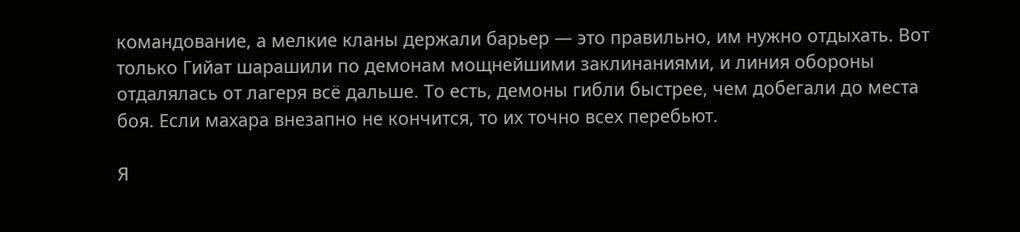командование, а мелкие кланы держали барьер — это правильно, им нужно отдыхать. Вот только Гийат шарашили по демонам мощнейшими заклинаниями, и линия обороны отдалялась от лагеря всё дальше. То есть, демоны гибли быстрее, чем добегали до места боя. Если махара внезапно не кончится, то их точно всех перебьют.

Я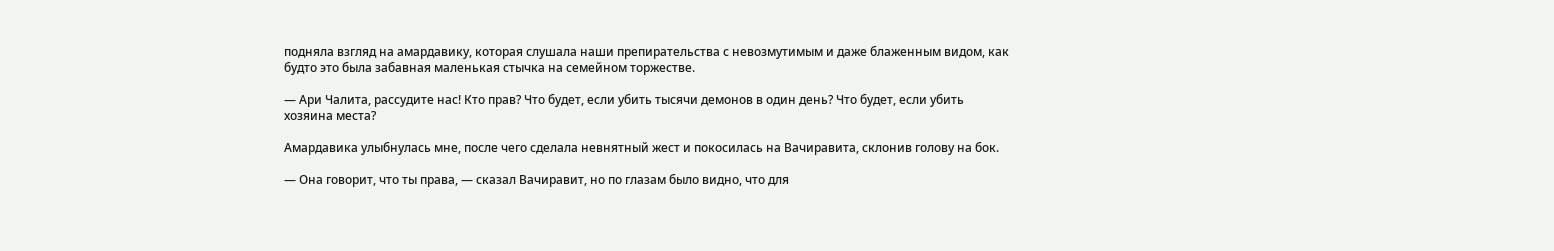подняла взгляд на амардавику, которая слушала наши препирательства с невозмутимым и даже блаженным видом, как будто это была забавная маленькая стычка на семейном торжестве.

— Ари Чалита, рассудите нас! Кто прав? Что будет, если убить тысячи демонов в один день? Что будет, если убить хозяина места?

Амардавика улыбнулась мне, после чего сделала невнятный жест и покосилась на Вачиравита, склонив голову на бок.

— Она говорит, что ты права, — сказал Вачиравит, но по глазам было видно, что для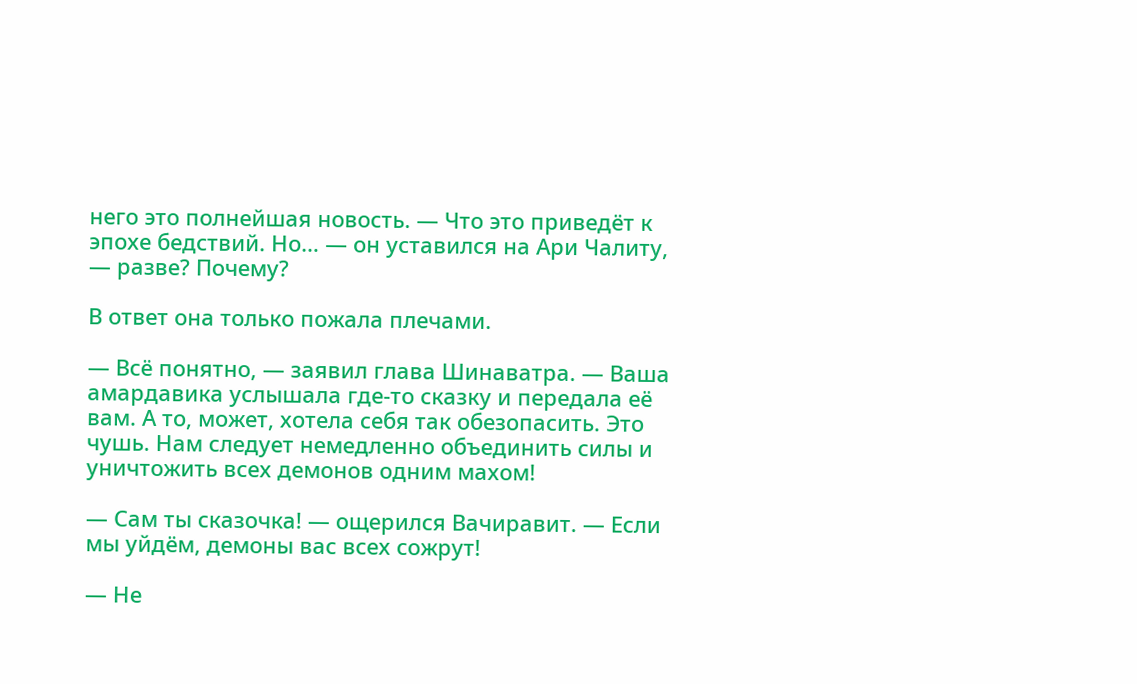него это полнейшая новость. — Что это приведёт к эпохе бедствий. Но… — он уставился на Ари Чалиту, — разве? Почему?

В ответ она только пожала плечами.

— Всё понятно, — заявил глава Шинаватра. — Ваша амардавика услышала где-то сказку и передала её вам. А то, может, хотела себя так обезопасить. Это чушь. Нам следует немедленно объединить силы и уничтожить всех демонов одним махом!

— Сам ты сказочка! — ощерился Вачиравит. — Если мы уйдём, демоны вас всех сожрут!

— Не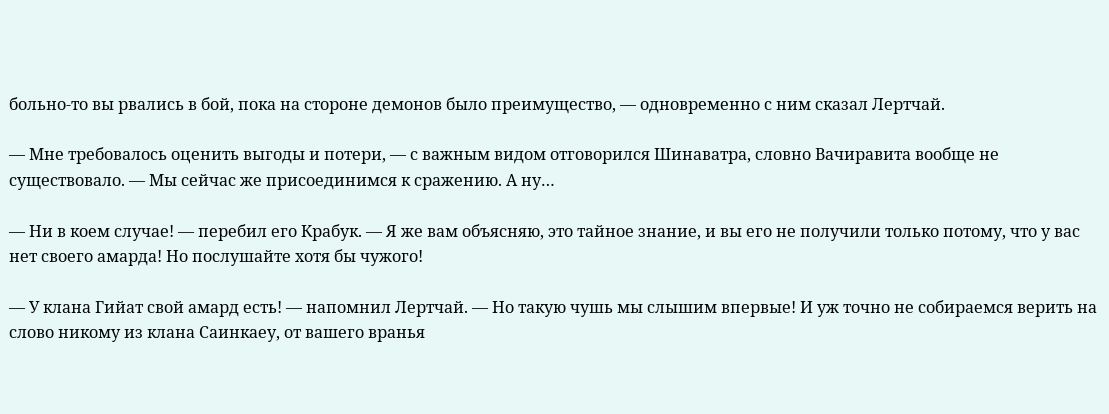больно-то вы рвались в бой, пока на стороне демонов было преимущество, — одновременно с ним сказал Лертчай.

— Мне требовалось оценить выгоды и потери, — с важным видом отговорился Шинаватра, словно Вачиравита вообще не существовало. — Мы сейчас же присоединимся к сражению. А ну…

— Ни в коем случае! — перебил его Крабук. — Я же вам объясняю, это тайное знание, и вы его не получили только потому, что у вас нет своего амарда! Но послушайте хотя бы чужого!

— У клана Гийат свой амард есть! — напомнил Лертчай. — Но такую чушь мы слышим впервые! И уж точно не собираемся верить на слово никому из клана Саинкаеу, от вашего вранья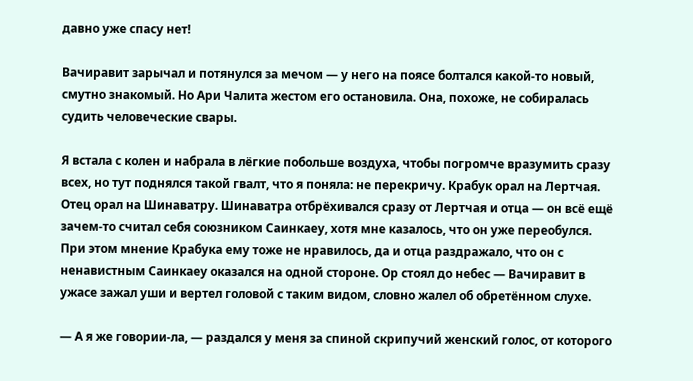давно уже спасу нет!

Вачиравит зарычал и потянулся за мечом — у него на поясе болтался какой-то новый, смутно знакомый. Но Ари Чалита жестом его остановила. Она, похоже, не собиралась судить человеческие свары.

Я встала с колен и набрала в лёгкие побольше воздуха, чтобы погромче вразумить сразу всех, но тут поднялся такой гвалт, что я поняла: не перекричу. Крабук орал на Лертчая. Отец орал на Шинаватру. Шинаватра отбрёхивался сразу от Лертчая и отца — он всё ещё зачем-то считал себя союзником Саинкаеу, хотя мне казалось, что он уже переобулся. При этом мнение Крабука ему тоже не нравилось, да и отца раздражало, что он с ненавистным Саинкаеу оказался на одной стороне. Ор стоял до небес — Вачиравит в ужасе зажал уши и вертел головой с таким видом, словно жалел об обретённом слухе.

— А я же говории-ла, — раздался у меня за спиной скрипучий женский голос, от которого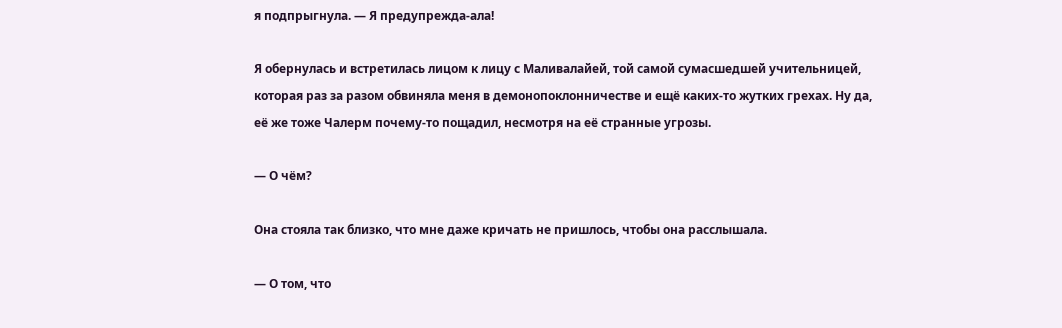я подпрыгнула. — Я предупрежда-ала!

Я обернулась и встретилась лицом к лицу с Маливалайей, той самой сумасшедшей учительницей, которая раз за разом обвиняла меня в демонопоклонничестве и ещё каких-то жутких грехах. Ну да, её же тоже Чалерм почему-то пощадил, несмотря на её странные угрозы.

— О чём?

Она стояла так близко, что мне даже кричать не пришлось, чтобы она расслышала.

— О том, что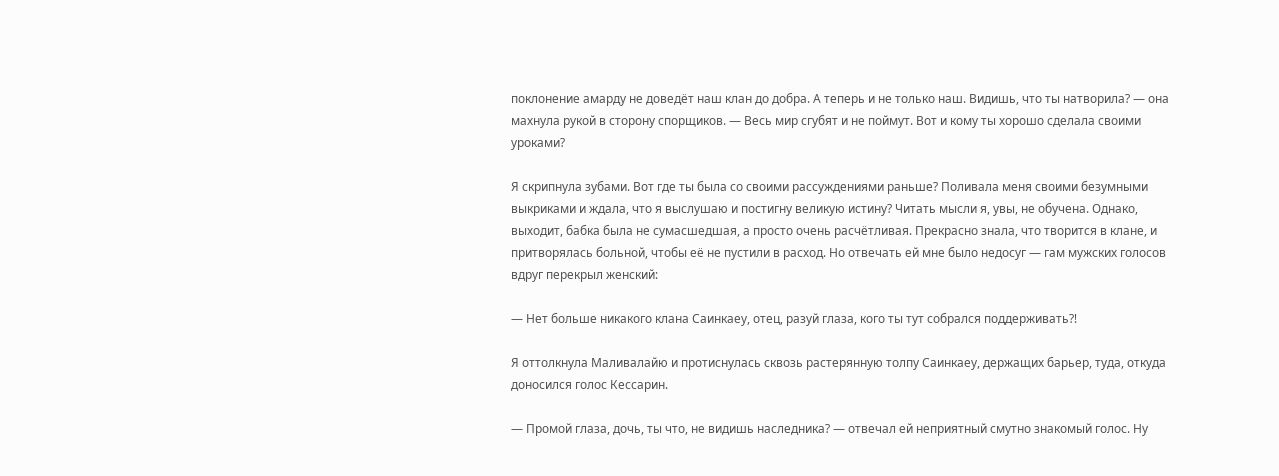поклонение амарду не доведёт наш клан до добра. А теперь и не только наш. Видишь, что ты натворила? — она махнула рукой в сторону спорщиков. — Весь мир сгубят и не поймут. Вот и кому ты хорошо сделала своими уроками?

Я скрипнула зубами. Вот где ты была со своими рассуждениями раньше? Поливала меня своими безумными выкриками и ждала, что я выслушаю и постигну великую истину? Читать мысли я, увы, не обучена. Однако, выходит, бабка была не сумасшедшая, а просто очень расчётливая. Прекрасно знала, что творится в клане, и притворялась больной, чтобы её не пустили в расход. Но отвечать ей мне было недосуг — гам мужских голосов вдруг перекрыл женский:

— Нет больше никакого клана Саинкаеу, отец, разуй глаза, кого ты тут собрался поддерживать⁈

Я оттолкнула Маливалайю и протиснулась сквозь растерянную толпу Саинкаеу, держащих барьер, туда, откуда доносился голос Кессарин.

— Промой глаза, дочь, ты что, не видишь наследника? — отвечал ей неприятный смутно знакомый голос. Ну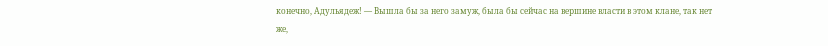конечно, Адульядеж! — Вышла бы за него замуж, была бы сейчас на вершине власти в этом клане, так нет же,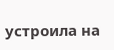устроила на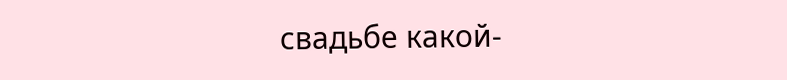свадьбе какой-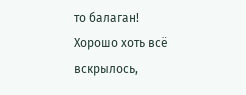то балаган! Хорошо хоть всё вскрылось,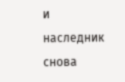и наследник снова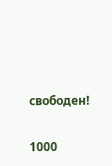свободен!

1000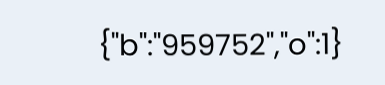{"b":"959752","o":1}